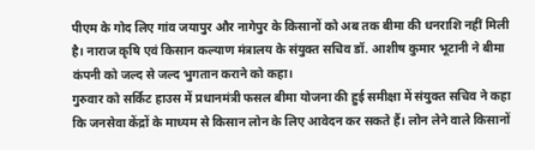पीएम के गोद लिए गांव जयापुर और नागेपुर के किसानों को अब तक बीमा की धनराशि नहीं मिली है। नाराज कृषि एवं किसान कल्याण मंत्रालय के संयुक्त सचिव डॉ. आशीष कुमार भूटानी ने बीमा कंपनी को जल्द से जल्द भुगतान कराने को कहा।
गुरुवार को सर्किट हाउस में प्रधानमंत्री फसल बीमा योजना की हुई समीक्षा में संयुक्त सचिव ने कहा कि जनसेवा केंद्रों के माध्यम से किसान लोन के लिए आवेदन कर सकते हैं। लोन लेने वाले किसानों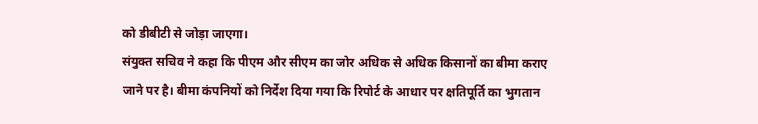को डीबीटी से जोड़ा जाएगा।
संयुक्त सचिव ने कहा कि पीएम और सीएम का जोर अधिक से अधिक किसानों का बीमा कराए जाने पर है। बीमा कंपनियों को निर्देश दिया गया कि रिपोर्ट के आधार पर क्षतिपूर्ति का भुगतान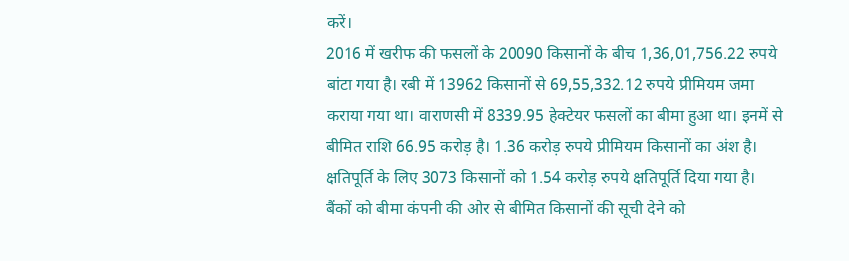करें।
2016 में खरीफ की फसलों के 20090 किसानों के बीच 1,36,01,756.22 रुपये बांटा गया है। रबी में 13962 किसानों से 69,55,332.12 रुपये प्रीमियम जमा कराया गया था। वाराणसी में 8339.95 हेक्टेयर फसलों का बीमा हुआ था। इनमें से बीमित राशि 66.95 करोड़ है। 1.36 करोड़ रुपये प्रीमियम किसानों का अंश है। क्षतिपूर्ति के लिए 3073 किसानों को 1.54 करोड़ रुपये क्षतिपूर्ति दिया गया है।
बैंकों को बीमा कंपनी की ओर से बीमित किसानों की सूची देने को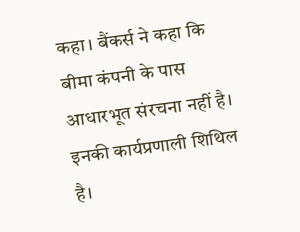कहा। बैंकर्स ने कहा कि बीमा कंपनी के पास आधारभूत संरचना नहीं है। इनकी कार्यप्रणाली शिथिल है।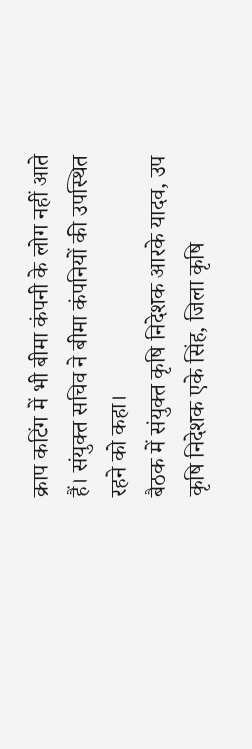क्राप कटिंग में भी बीमा कंपनी के लोग नहीं आते हैं। संयुक्त सचिव ने बीमा कंपनियों की उपस्थित रहने को कहा।
बैठक में संयुक्त कृषि निदेशक आरके यादव, उप कृषि निदेशक एके सिंह, जिला कृषि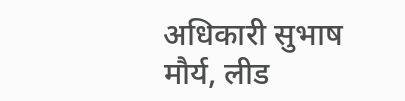अधिकारी सुभाष मौर्य, लीड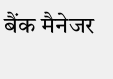बैंक मैनेजर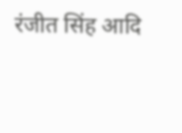रंजीत सिंह आदि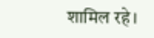शामिल रहे।